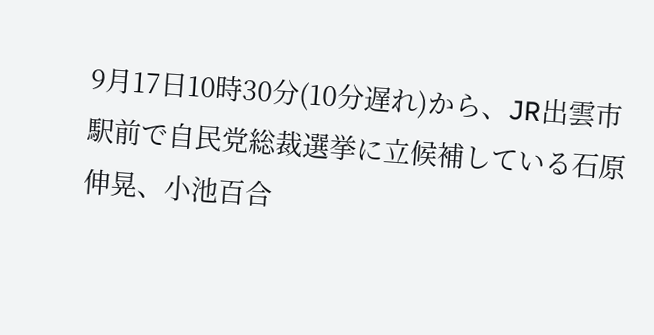9月17日10時30分(10分遅れ)から、JR出雲市駅前で自民党総裁選挙に立候補している石原伸晃、小池百合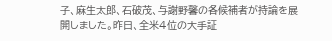子、麻生太郎、石破茂、与謝野馨の各候補者が持論を展開しました。昨日、全米4位の大手証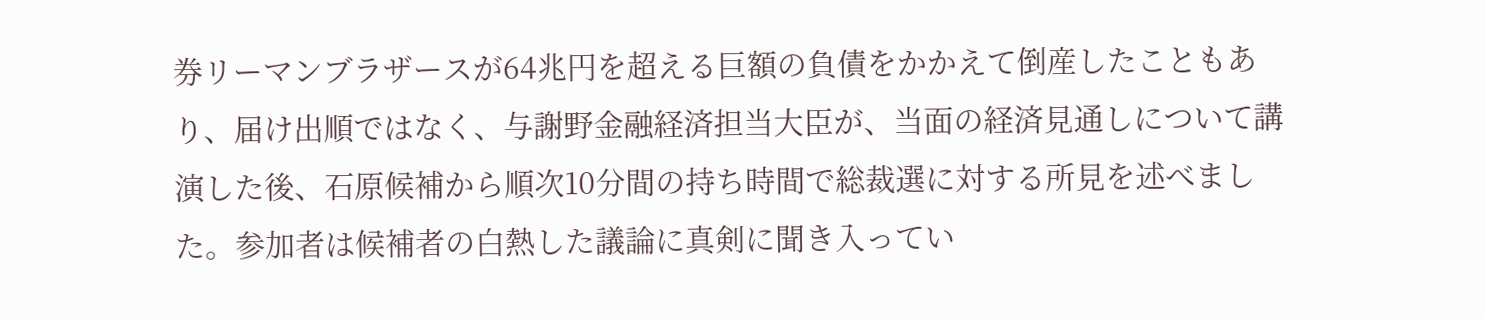券リーマンブラザースが64兆円を超える巨額の負債をかかえて倒産したこともあり、届け出順ではなく、与謝野金融経済担当大臣が、当面の経済見通しについて講演した後、石原候補から順次10分間の持ち時間で総裁選に対する所見を述べました。参加者は候補者の白熱した議論に真剣に聞き入ってい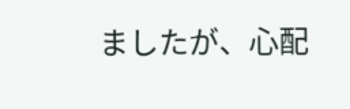ましたが、心配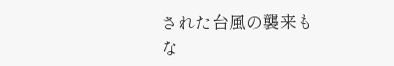された台風の襲来もな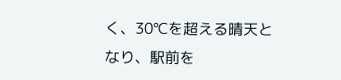く、30℃を超える晴天となり、駅前を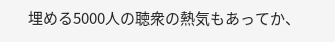埋める5000人の聴衆の熱気もあってか、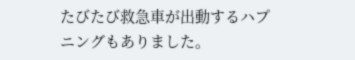たびたび救急車が出動するハプニングもありました。